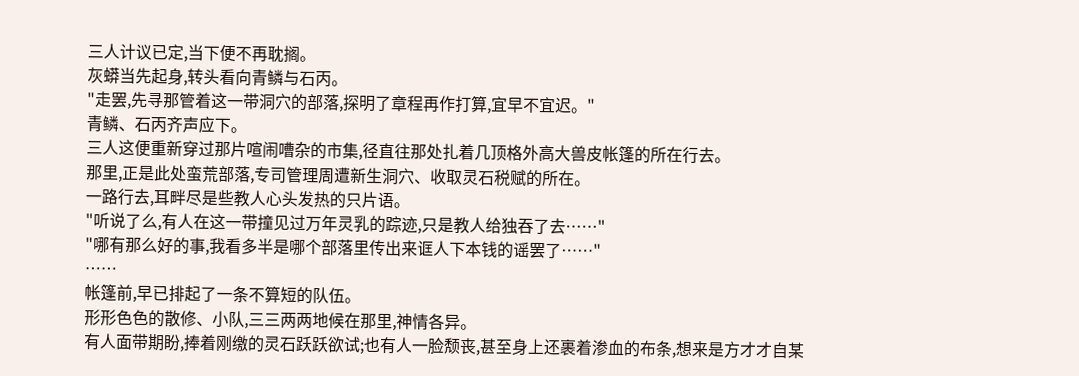三人计议已定,当下便不再耽搁。
灰蟒当先起身,转头看向青鳞与石丙。
"走罢,先寻那管着这一带洞穴的部落,探明了章程再作打算,宜早不宜迟。"
青鳞、石丙齐声应下。
三人这便重新穿过那片喧闹嘈杂的市集,径直往那处扎着几顶格外高大兽皮帐篷的所在行去。
那里,正是此处蛮荒部落,专司管理周遭新生洞穴、收取灵石税赋的所在。
一路行去,耳畔尽是些教人心头发热的只片语。
"听说了么,有人在这一带撞见过万年灵乳的踪迹,只是教人给独吞了去……"
"哪有那么好的事,我看多半是哪个部落里传出来诓人下本钱的谣罢了……"
……
帐篷前,早已排起了一条不算短的队伍。
形形色色的散修、小队,三三两两地候在那里,神情各异。
有人面带期盼,捧着刚缴的灵石跃跃欲试;也有人一脸颓丧,甚至身上还裹着渗血的布条,想来是方才才自某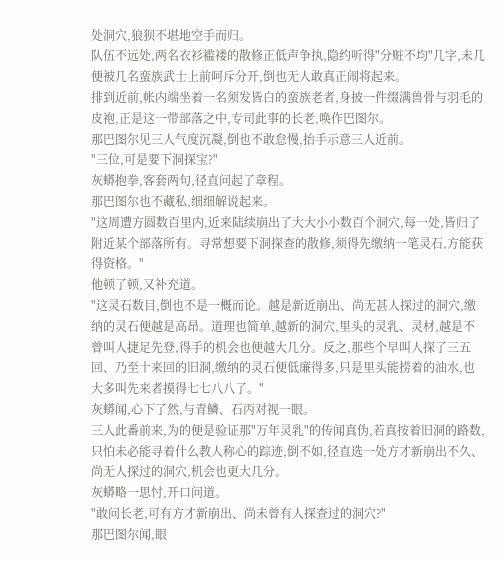处洞穴,狼狈不堪地空手而归。
队伍不远处,两名衣衫褴褛的散修正低声争执,隐约听得"分赃不均"几字,未几便被几名蛮族武士上前呵斥分开,倒也无人敢真正闹将起来。
排到近前,帐内端坐着一名须发皆白的蛮族老者,身披一件缀满兽骨与羽毛的皮袍,正是这一带部落之中,专司此事的长老,唤作巴图尔。
那巴图尔见三人气度沉凝,倒也不敢怠慢,抬手示意三人近前。
"三位,可是要下洞探宝?"
灰蟒抱拳,客套两句,径直问起了章程。
那巴图尔也不藏私,细细解说起来。
"这周遭方圆数百里内,近来陆续崩出了大大小小数百个洞穴,每一处,皆归了附近某个部落所有。寻常想要下洞探查的散修,须得先缴纳一笔灵石,方能获得资格。"
他顿了顿,又补充道。
"这灵石数目,倒也不是一概而论。越是新近崩出、尚无甚人探过的洞穴,缴纳的灵石便越是高昂。道理也简单,越新的洞穴,里头的灵乳、灵材,越是不曾叫人捷足先登,得手的机会也便越大几分。反之,那些个早叫人探了三五回、乃至十来回的旧洞,缴纳的灵石便低廉得多,只是里头能捞着的油水,也大多叫先来者摸得七七八八了。"
灰蟒闻,心下了然,与青鳞、石丙对视一眼。
三人此番前来,为的便是验证那"万年灵乳"的传闻真伪,若真按着旧洞的路数,只怕未必能寻着什么教人称心的踪迹,倒不如,径直选一处方才新崩出不久、尚无人探过的洞穴,机会也更大几分。
灰蟒略一思忖,开口问道。
"敢问长老,可有方才新崩出、尚未曾有人探查过的洞穴?"
那巴图尔闻,眼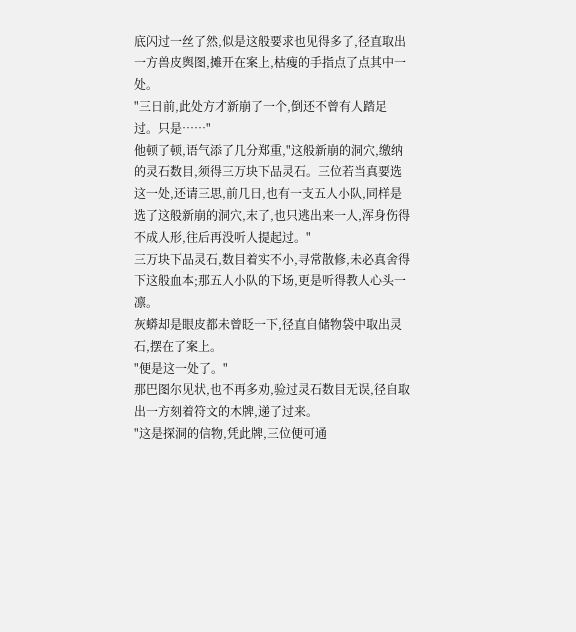底闪过一丝了然,似是这般要求也见得多了,径直取出一方兽皮舆图,摊开在案上,枯瘦的手指点了点其中一处。
"三日前,此处方才新崩了一个,倒还不曾有人踏足过。只是……"
他顿了顿,语气添了几分郑重,"这般新崩的洞穴,缴纳的灵石数目,须得三万块下品灵石。三位若当真要选这一处,还请三思,前几日,也有一支五人小队,同样是选了这般新崩的洞穴,末了,也只逃出来一人,浑身伤得不成人形,往后再没听人提起过。"
三万块下品灵石,数目着实不小,寻常散修,未必真舍得下这般血本;那五人小队的下场,更是听得教人心头一凛。
灰蟒却是眼皮都未曾眨一下,径直自储物袋中取出灵石,摆在了案上。
"便是这一处了。"
那巴图尔见状,也不再多劝,验过灵石数目无误,径自取出一方刻着符文的木牌,递了过来。
"这是探洞的信物,凭此牌,三位便可通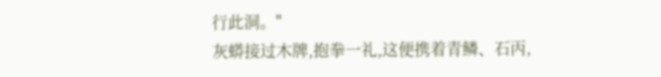行此洞。"
灰蟒接过木牌,抱拳一礼,这便携着青鳞、石丙,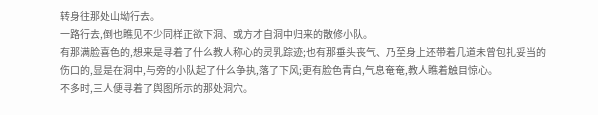转身往那处山坳行去。
一路行去,倒也瞧见不少同样正欲下洞、或方才自洞中归来的散修小队。
有那满脸喜色的,想来是寻着了什么教人称心的灵乳踪迹;也有那垂头丧气、乃至身上还带着几道未曾包扎妥当的伤口的,显是在洞中,与旁的小队起了什么争执,落了下风;更有脸色青白,气息奄奄,教人瞧着触目惊心。
不多时,三人便寻着了舆图所示的那处洞穴。